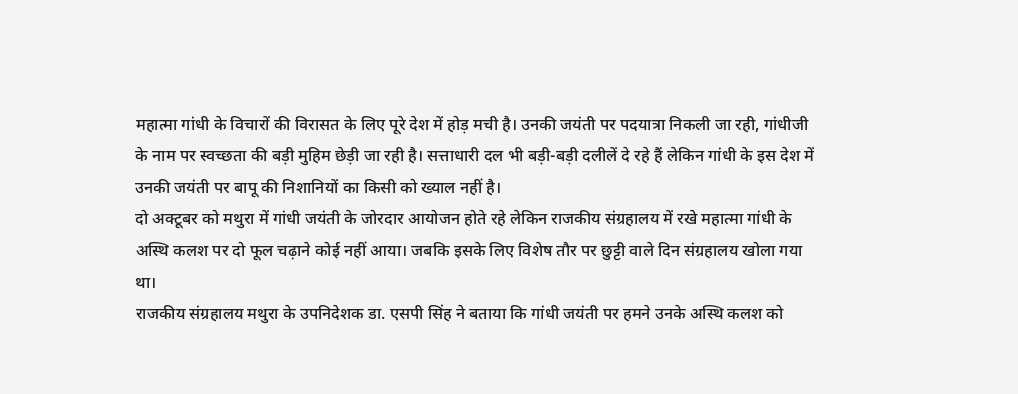महात्मा गांधी के विचारों की विरासत के लिए पूरे देश में होड़ मची है। उनकी जयंती पर पदयात्रा निकली जा रही, गांधीजी के नाम पर स्वच्छता की बड़ी मुहिम छेड़ी जा रही है। सत्ताधारी दल भी बड़ी-बड़ी दलीलें दे रहे हैं लेकिन गांधी के इस देश में उनकी जयंती पर बापू की निशानियों का किसी को ख्याल नहीं है।
दो अक्टूबर को मथुरा में गांधी जयंती के जोरदार आयोजन होते रहे लेकिन राजकीय संग्रहालय में रखे महात्मा गांधी के अस्थि कलश पर दो फूल चढ़ाने कोई नहीं आया। जबकि इसके लिए विशेष तौर पर छुट्टी वाले दिन संग्रहालय खोला गया था।
राजकीय संग्रहालय मथुरा के उपनिदेशक डा. एसपी सिंह ने बताया कि गांधी जयंती पर हमने उनके अस्थि कलश को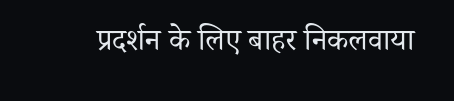प्रदर्शन के लिए बाहर निकलवाया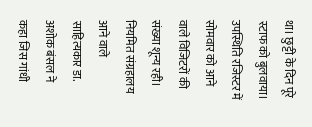था। छुट्टी के दिन पूरे स्टाफ को बुलवाया। उपस्थिति रजिस्टर में सोमवार को आने वाले विजिटरों की संख्या शून्य रही।
नियमित संग्रहालय आने वाले साहित्यकार डा. अशोक बंसल ने कहा जिस गांधी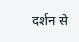दर्शन से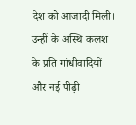देश को आजादी मिली। उन्हीं के अस्थि कलश के प्रति गांधीवादियों और नई पीढ़ी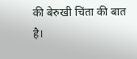की बेरुखी चिंता की बात है।